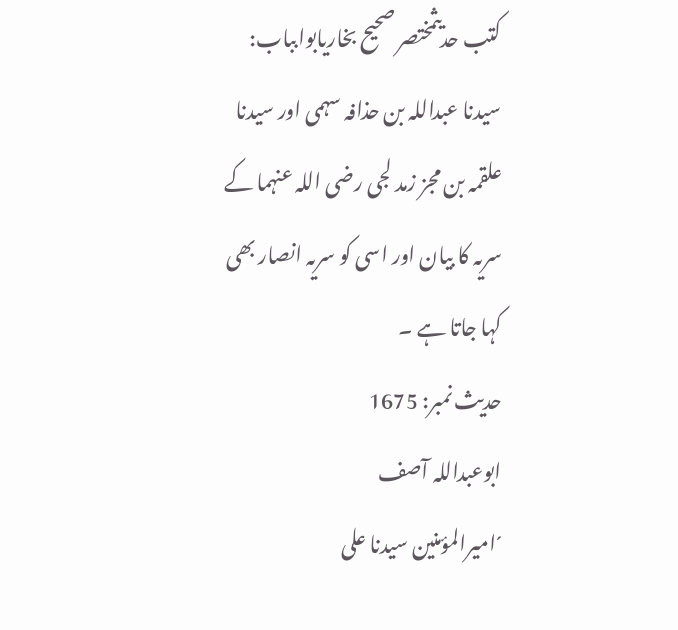کتب حدیثمختصر صحيح بخاريابوابباب: سیدنا عبداللہ بن حذافہ سہمی اور سیدنا علقمہ بن مجز زمد لجی رضی اللہ عنہما کے سریہ کا بیان اور اسی کو سریہ انصار بھی کہا جاتا ہے ۔
حدیث نمبر: 1675
ابوعبداللہ آصف
´امیرالمؤمنین سیدنا علی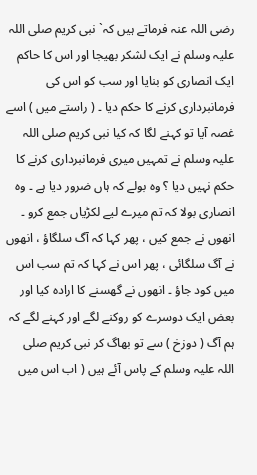رضی اللہ عنہ فرماتے ہیں کہ` نبی کریم صلی اللہ علیہ وسلم نے ایک لشکر بھیجا اور اس کا حاکم ایک انصاری کو بنایا اور سب کو اس کی فرمانبرداری کرنے کا حکم دیا ۔ ( راستے میں ) اسے غصہ آیا تو کہنے لگا کہ کیا نبی کریم صلی اللہ علیہ وسلم نے تمہیں میری فرمانبرداری کرنے کا حکم نہیں دیا ؟ وہ بولے کہ ہاں ضرور دیا ہے ۔ وہ انصاری بولا کہ تم میرے لیے لکڑیاں جمع کرو ۔ انھوں نے جمع کیں ، پھر کہا کہ آگ سلگاؤ ، انھوں نے آگ سلگائی ، پھر اس نے کہا کہ تم سب اس میں کود جاؤ ۔ انھوں نے گھسنے کا ارادہ کیا اور بعض ایک دوسرے کو روکنے لگے اور کہنے لگے کہ ہم آگ ( دوزخ ) سے تو بھاگ کر نبی کریم صلی اللہ علیہ وسلم کے پاس آئے ہیں ( اب اس میں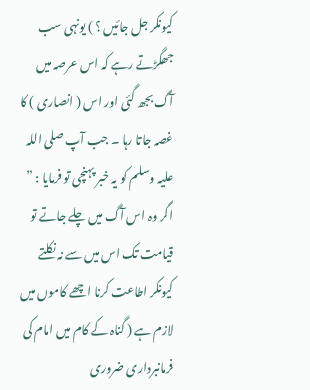کیونکر جل جائیں ؟ ) یونہی سب جھگڑتے رہے کہ اس عرصہ میں آگ بجھ گئی اور اس ( انصاری ) کا غصہ جاتا رہا ۔ جب آپ صلی اللہ علیہ وسلم کو یہ خبر پہنچی تو فرمایا : ” اگر وہ اس آگ میں چلے جاتے تو قیامت تک اس میں سے نہ نکلتے کیونکر اطاعت کرنا اچھے کاموں میں لازم ہے ( گناہ کے کام میں امام کی فرمانبرداری ضروری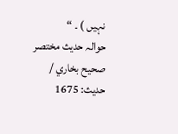نہیں ) ۔ “
حوالہ حدیث مختصر صحيح بخاري / حدیث: 1675